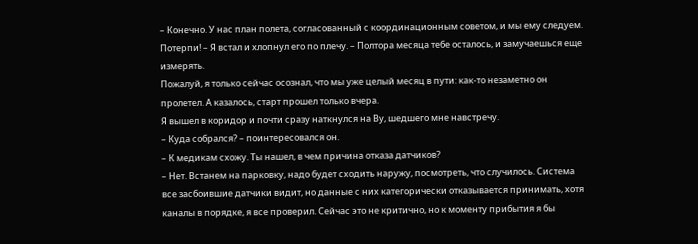– Конечно. У нас план полета, согласованный с координационным советом, и мы ему следуем. Потерпи! – Я встал и хлопнул его по плечу. – Полтора месяца тебе осталось, и замучаешься еще измерять.
Пожалуй, я только сейчас осознал, что мы уже целый месяц в пути: как-то незаметно он пролетел. А казалось, старт прошел только вчера.
Я вышел в коридор и почти сразу наткнулся на Ву, шедшего мне навстречу.
– Куда собрался? – поинтересовался он.
– К медикам схожу. Ты нашел, в чем причина отказа датчиков?
– Нет. Встанем на парковку, надо будет сходить наружу, посмотреть, что случилось. Система все засбоившие датчики видит, но данные с них категорически отказывается принимать, хотя каналы в порядке, я все проверил. Сейчас это не критично, но к моменту прибытия я бы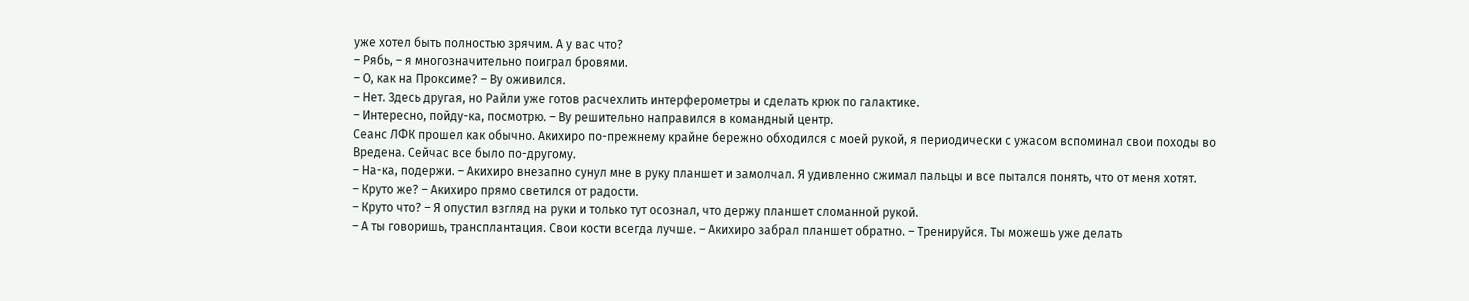уже хотел быть полностью зрячим. А у вас что?
– Рябь, – я многозначительно поиграл бровями.
– О, как на Проксиме? – Ву оживился.
– Нет. Здесь другая, но Райли уже готов расчехлить интерферометры и сделать крюк по галактике.
– Интересно, пойду-ка, посмотрю. – Ву решительно направился в командный центр.
Сеанс ЛФК прошел как обычно. Акихиро по-прежнему крайне бережно обходился с моей рукой, я периодически с ужасом вспоминал свои походы во Вредена. Сейчас все было по-другому.
– На-ка, подержи. – Акихиро внезапно сунул мне в руку планшет и замолчал. Я удивленно сжимал пальцы и все пытался понять, что от меня хотят.
– Круто же? – Акихиро прямо светился от радости.
– Круто что? – Я опустил взгляд на руки и только тут осознал, что держу планшет сломанной рукой.
– А ты говоришь, трансплантация. Свои кости всегда лучше. – Акихиро забрал планшет обратно. – Тренируйся. Ты можешь уже делать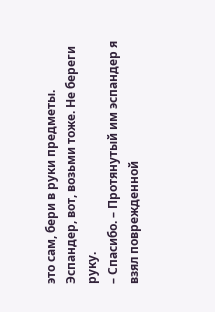это сам, бери в руки предметы. Эспандер, вот, возьми тоже. Не береги руку.
– Спасибо. – Протянутый им эспандер я взял поврежденной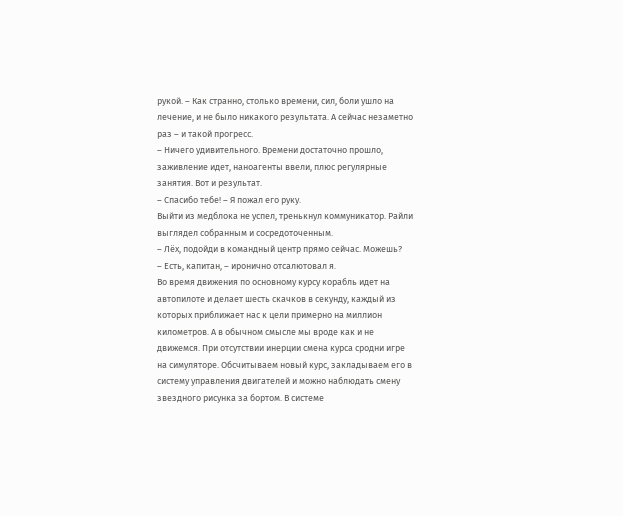рукой. – Как странно, столько времени, сил, боли ушло на лечение, и не было никакого результата. А сейчас незаметно раз – и такой прогресс.
– Ничего удивительного. Времени достаточно прошло, заживление идет, наноагенты ввели, плюс регулярные занятия. Вот и результат.
– Спасибо тебе! – Я пожал его руку.
Выйти из медблока не успел, тренькнул коммуникатор. Райли выглядел собранным и сосредоточенным.
– Лёх, подойди в командный центр прямо сейчас. Можешь?
– Есть, капитан, – иронично отсалютовал я.
Во время движения по основному курсу корабль идет на автопилоте и делает шесть скачков в секунду, каждый из которых приближает нас к цели примерно на миллион километров. А в обычном смысле мы вроде как и не движемся. При отсутствии инерции смена курса сродни игре на симуляторе. Обсчитываем новый курс, закладываем его в систему управления двигателей и можно наблюдать смену звездного рисунка за бортом. В системе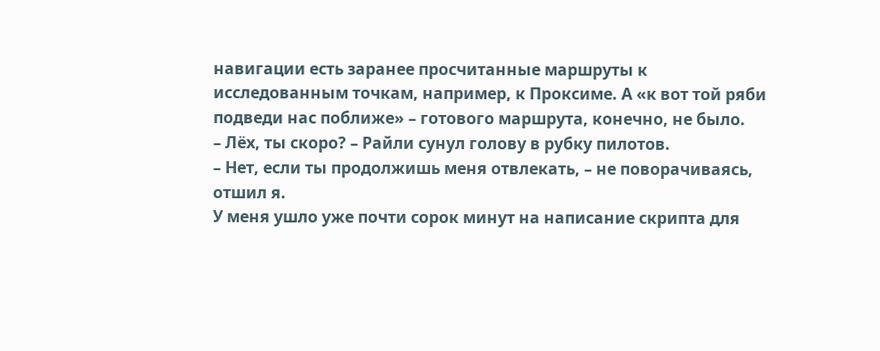навигации есть заранее просчитанные маршруты к исследованным точкам, например, к Проксиме. А «к вот той ряби подведи нас поближе» – готового маршрута, конечно, не было.
– Лёх, ты скоро? – Райли сунул голову в рубку пилотов.
– Нет, если ты продолжишь меня отвлекать, – не поворачиваясь, отшил я.
У меня ушло уже почти сорок минут на написание скрипта для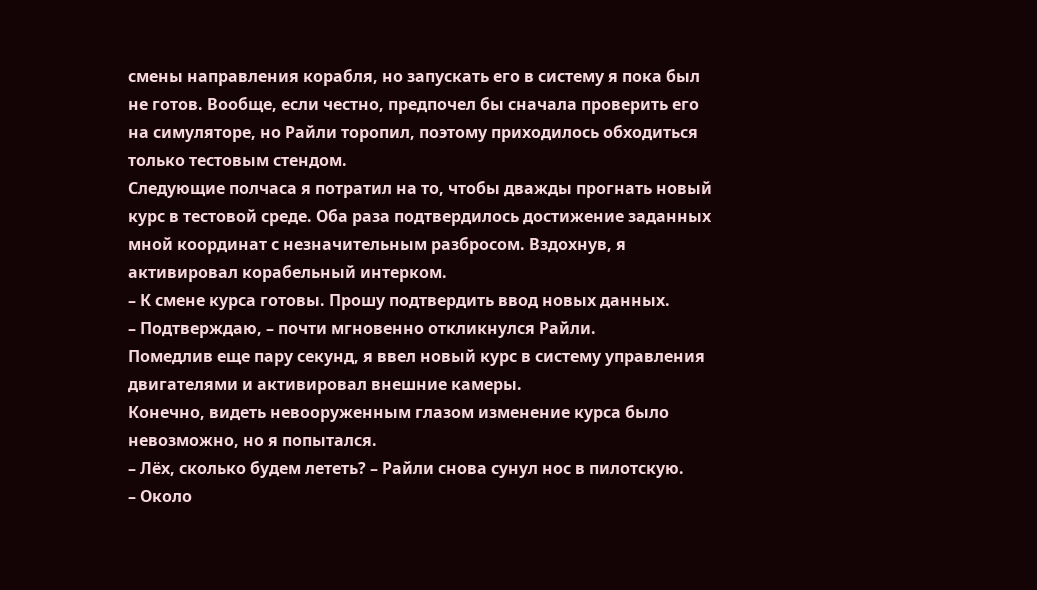смены направления корабля, но запускать его в систему я пока был не готов. Вообще, если честно, предпочел бы сначала проверить его на симуляторе, но Райли торопил, поэтому приходилось обходиться только тестовым стендом.
Следующие полчаса я потратил на то, чтобы дважды прогнать новый курс в тестовой среде. Оба раза подтвердилось достижение заданных мной координат с незначительным разбросом. Вздохнув, я активировал корабельный интерком.
– К смене курса готовы. Прошу подтвердить ввод новых данных.
– Подтверждаю, – почти мгновенно откликнулся Райли.
Помедлив еще пару секунд, я ввел новый курс в систему управления двигателями и активировал внешние камеры.
Конечно, видеть невооруженным глазом изменение курса было невозможно, но я попытался.
– Лёх, сколько будем лететь? – Райли снова сунул нос в пилотскую.
– Около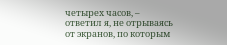четырех часов, – ответил я, не отрываясь от экранов, по которым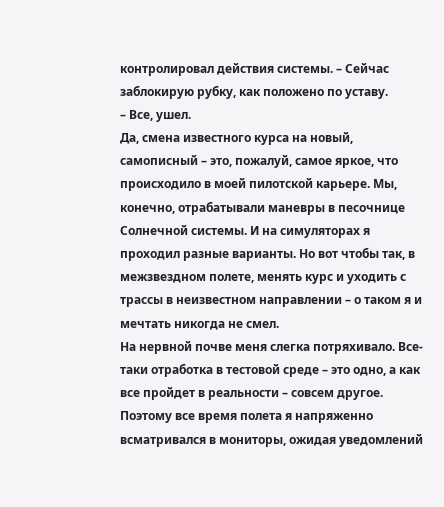контролировал действия системы. – Сейчас заблокирую рубку, как положено по уставу.
– Все, ушел.
Да, смена известного курса на новый, самописный – это, пожалуй, самое яркое, что происходило в моей пилотской карьере. Мы, конечно, отрабатывали маневры в песочнице Солнечной системы. И на симуляторах я проходил разные варианты. Но вот чтобы так, в межзвездном полете, менять курс и уходить с трассы в неизвестном направлении – о таком я и мечтать никогда не смел.
На нервной почве меня слегка потряхивало. Все-таки отработка в тестовой среде – это одно, а как все пройдет в реальности – совсем другое. Поэтому все время полета я напряженно всматривался в мониторы, ожидая уведомлений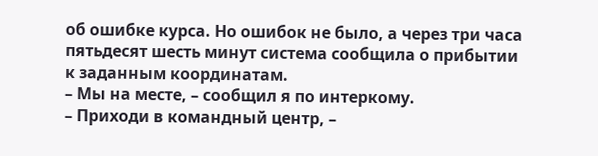об ошибке курса. Но ошибок не было, а через три часа пятьдесят шесть минут система сообщила о прибытии к заданным координатам.
– Мы на месте, – сообщил я по интеркому.
– Приходи в командный центр, –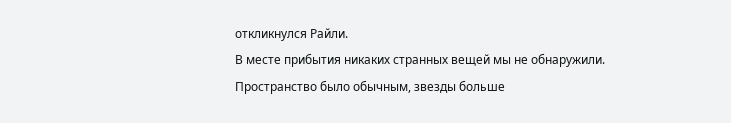откликнулся Райли.
В месте прибытия никаких странных вещей мы не обнаружили. Пространство было обычным, звезды больше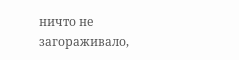ничто не загораживало,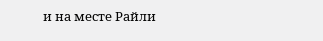и на месте Райли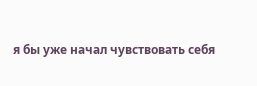я бы уже начал чувствовать себя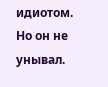идиотом. Но он не унывал.